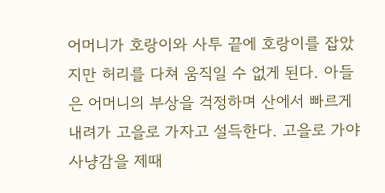어머니가 호랑이와 사투 끝에 호랑이를 잡았지만 허리를 다쳐 움직일 수 없게 된다. 아들은 어머니의 부상을 걱정하며 산에서 빠르게 내려가 고을로 가자고 설득한다. 고을로 가야 사냥감을 제때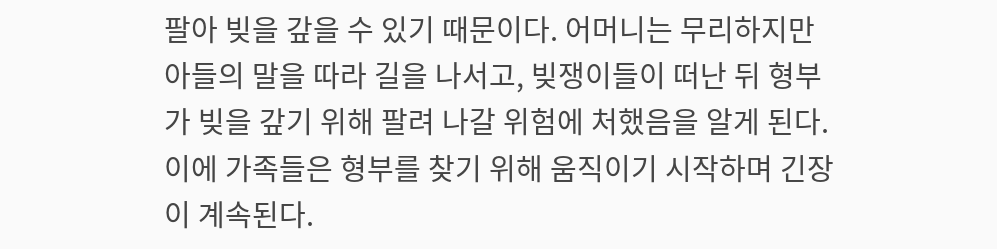팔아 빚을 갚을 수 있기 때문이다. 어머니는 무리하지만 아들의 말을 따라 길을 나서고, 빚쟁이들이 떠난 뒤 형부가 빚을 갚기 위해 팔려 나갈 위험에 처했음을 알게 된다. 이에 가족들은 형부를 찾기 위해 움직이기 시작하며 긴장이 계속된다.